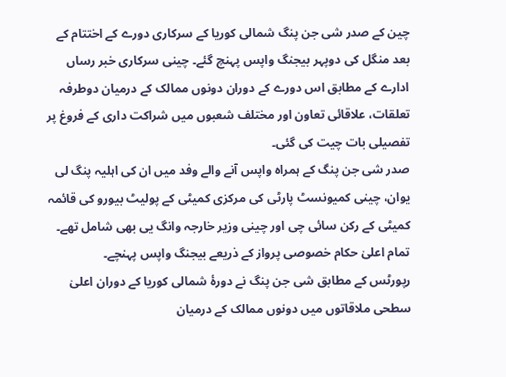چین کے صدر شی جن پنگ شمالی کوریا کے سرکاری دورے کے اختتام کے بعد منگل کی دوپہر بیجنگ واپس پہنچ گئے۔ چینی سرکاری خبر رساں ادارے کے مطابق اس دورے کے دوران دونوں ممالک کے درمیان دوطرفہ تعلقات، علاقائی تعاون اور مختلف شعبوں میں شراکت داری کے فروغ پر تفصیلی بات چیت کی گئی۔
صدر شی جن پنگ کے ہمراہ واپس آنے والے وفد میں ان کی اہلیہ پنگ لی یوان، چینی کمیونسٹ پارٹی کی مرکزی کمیٹی کے پولیٹ بیورو کی قائمہ کمیٹی کے رکن سائی چی اور چینی وزیر خارجہ وانگ یی بھی شامل تھے۔ تمام اعلیٰ حکام خصوصی پرواز کے ذریعے بیجنگ واپس پہنچے۔
رپورٹس کے مطابق شی جن پنگ نے دورۂ شمالی کوریا کے دوران اعلیٰ سطحی ملاقاتوں میں دونوں ممالک کے درمیان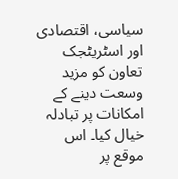سیاسی، اقتصادی اور اسٹریٹجک تعاون کو مزید وسعت دینے کے امکانات پر تبادلہ خیال کیا۔ اس موقع پر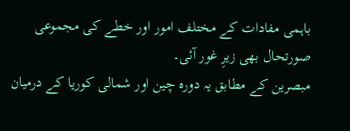باہمی مفادات کے مختلف امور اور خطے کی مجموعی صورتحال بھی زیرِ غور آئی۔
مبصرین کے مطابق یہ دورہ چین اور شمالی کوریا کے درمیان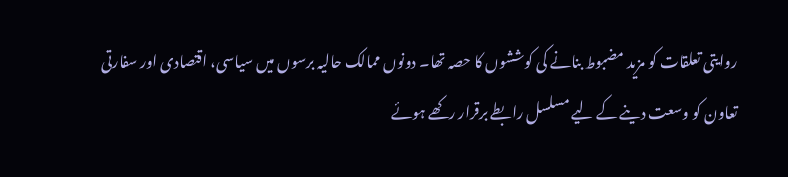روایتی تعلقات کو مزید مضبوط بنانے کی کوششوں کا حصہ تھا۔ دونوں ممالک حالیہ برسوں میں سیاسی، اقتصادی اور سفارتی تعاون کو وسعت دینے کے لیے مسلسل رابطے برقرار رکھے ہوئے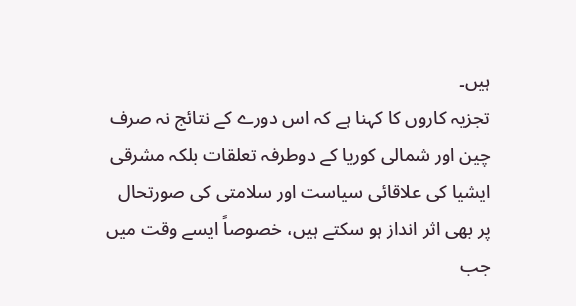ہیں۔
تجزیہ کاروں کا کہنا ہے کہ اس دورے کے نتائج نہ صرف چین اور شمالی کوریا کے دوطرفہ تعلقات بلکہ مشرقی ایشیا کی علاقائی سیاست اور سلامتی کی صورتحال پر بھی اثر انداز ہو سکتے ہیں، خصوصاً ایسے وقت میں جب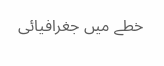خطے میں جغرافیائی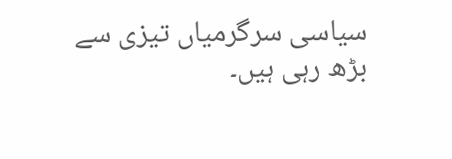سیاسی سرگرمیاں تیزی سے بڑھ رہی ہیں۔